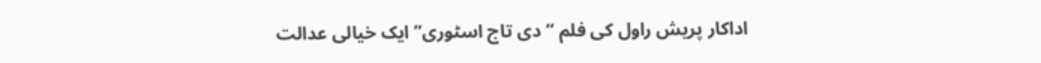اداکار پریش راول کی فلم “دی تاج اسٹوری” ایک خیالی عدالت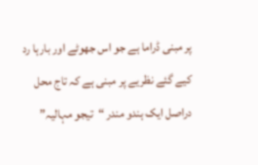پر مبنی ڈراما ہے جو اس جھوٹے اور بارہا رد کیے گئے نظریے پر مبنی ہے کہ تاج محل دراصل ایک ہندو مندر “تیجو مہالیہ”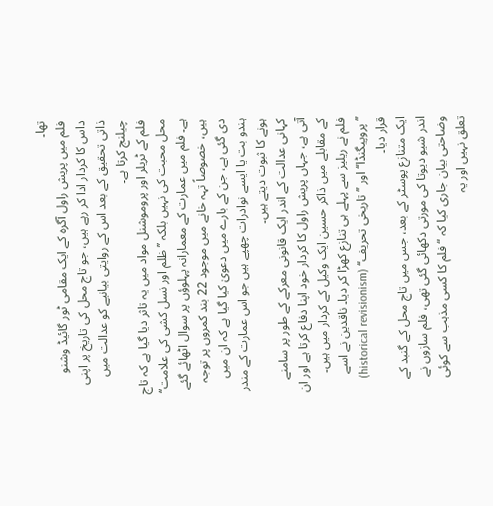تھا۔
فلم میں پریش راول آگرہ کے ایک مقامی ٹور گائیڈ وشنو داس کا کردار ادا کر رہے ہیں، جو تاج محل کی تاریخ پر اپنی ذاتی تحقیق کے بعد اس کے روایتی بیانیے کو عدالت میں چیلنج کرتا ہے۔
فلم کے ٹریلر اور پروموشنل مواد میں یہ تاثر دیا گیا ہے کہ تاج محل محبت کی نہیں بلکہ ’’ظلم اور نسل کشی کی علامت‘‘ ہے۔ فلم میں عمارت کے معمارانہ پہلوؤں پر سوال اٹھائے گئے ہیں، خصوصاً تہہ خانے میں موجود 22 بند کمروں پر توجہ دی گئی ہے، جن کے بارے میں دعویٰ کیا گیا ہے کہ ان میں ہندو بت یا ایسے نوادرات چھپے ہیں جو اس عمارت کے مندر ہونے کا ثبوت دیتے ہیں۔
کہانی عدالت کے اندر ایک قانونی معرکے کے طور پر سامنے آتی ہے، جہاں پریش راول کا کردار خود اپنا دفاع کرتا ہے اور ان کے مقابلے میں ذاکر حسین ایک وکیل کے کردار میں ہیں۔
فلم نے ریلیز سے پہلے ہی تنازع کھڑا کر دیا۔ ناقدین نے اسے ’’پروپیگنڈا‘‘ اور ’’تاریخی تحریف‘‘ (historical revisionism) قرار دیا۔
ایک متنازع پوسٹر کے بعد، جس میں تاج محل کے گنبد کے اندر شیو دیوتا کی مورتی دکھائی گئی تھی، فلم سازوں نے وضاحتی بیان جاری کیا کہ “فلم کا کسی مذہب سے کوئی تعلق نہیں اور یہ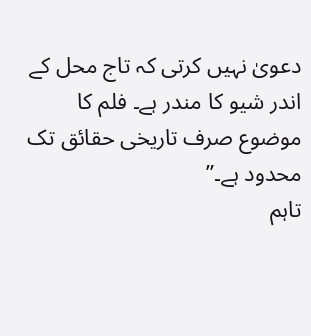دعویٰ نہیں کرتی کہ تاج محل کے اندر شیو کا مندر ہے۔ فلم کا موضوع صرف تاریخی حقائق تک محدود ہے۔”
تاہم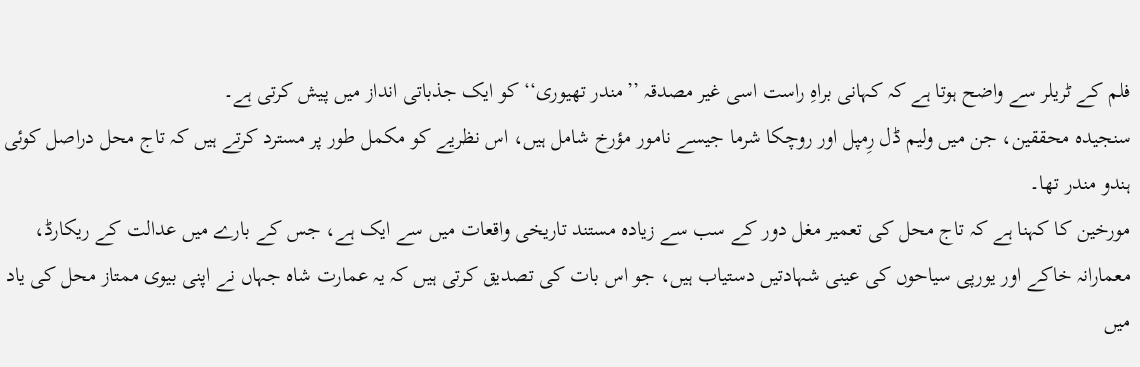فلم کے ٹریلر سے واضح ہوتا ہے کہ کہانی براہِ راست اسی غیر مصدقہ ’’مندر تھیوری‘‘ کو ایک جذباتی انداز میں پیش کرتی ہے۔
سنجیدہ محققین، جن میں ولیم ڈل رِمپل اور روچکا شرما جیسے نامور مؤرخ شامل ہیں، اس نظریے کو مکمل طور پر مسترد کرتے ہیں کہ تاج محل دراصل کوئی ہندو مندر تھا۔
مورخین کا کہنا ہے کہ تاج محل کی تعمیر مغل دور کے سب سے زیادہ مستند تاریخی واقعات میں سے ایک ہے، جس کے بارے میں عدالت کے ریکارڈ، معمارانہ خاکے اور یورپی سیاحوں کی عینی شہادتیں دستیاب ہیں، جو اس بات کی تصدیق کرتی ہیں کہ یہ عمارت شاہ جہاں نے اپنی بیوی ممتاز محل کی یاد میں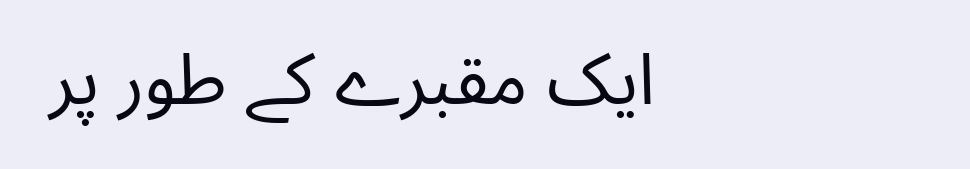ایک مقبرے کے طور پر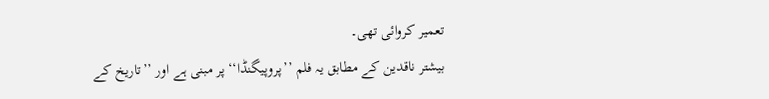تعمیر کروائی تھی۔
بیشتر ناقدین کے مطابق یہ فلم ’’پروپیگنڈا‘‘ پر مبنی ہے اور ’’تاریخ کے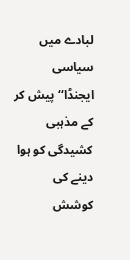لبادے میں سیاسی ایجنڈا‘‘ پیش کر کے مذہبی کشیدگی کو ہوا دینے کی کوشش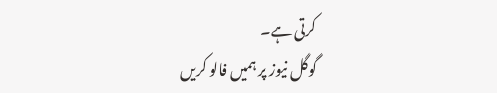کرتی ہے۔
گوگل نیوز پر ہمیں فالو کریں